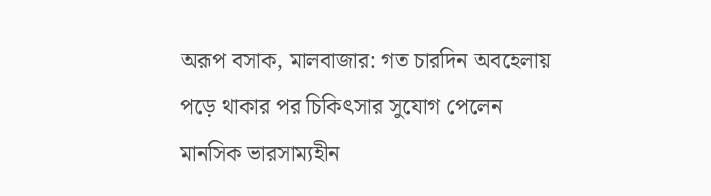অরূপ বসাক, মালবাজার: গত চারদিন অবহেলায় পড়ে থাকার পর চিকিৎসার সুযোগ পেলেন মানসিক ভারসাম্যহীন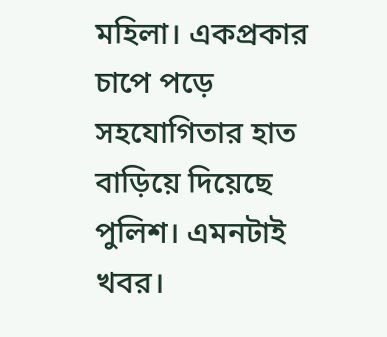মহিলা। একপ্রকার চাপে পড়ে সহযোগিতার হাত বাড়িয়ে দিয়েছে পুলিশ। এমনটাই খবর।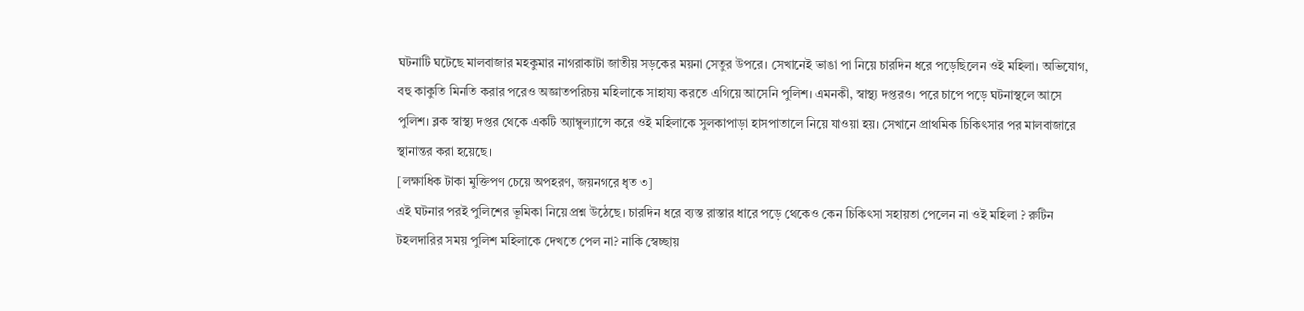ঘটনাটি ঘটেছে মালবাজার মহকুমার নাগরাকাটা জাতীয় সড়কের ময়না সেতুর উপরে। সেখানেই ভাঙা পা নিয়ে চারদিন ধরে পড়েছিলেন ওই মহিলা। অভিযোগ, বহু কাকুতি মিনতি করার পরেও অজ্ঞাতপরিচয় মহিলাকে সাহায্য করতে এগিয়ে আসেনি পুলিশ। এমনকী, স্বাস্থ্য দপ্তরও। পরে চাপে পড়ে ঘটনাস্থলে আসে পুলিশ। ব্লক স্বাস্থ্য দপ্তর থেকে একটি অ্যাম্বুল্যান্সে করে ওই মহিলাকে সুলকাপাড়া হাসপাতালে নিয়ে যাওয়া হয়। সেখানে প্রাথমিক চিকিৎসার পর মালবাজারে স্থানান্তর করা হয়েছে।
[লক্ষাধিক টাকা মুক্তিপণ চেয়ে অপহরণ, জয়নগরে ধৃত ৩]
এই ঘটনার পরই পুলিশের ভূমিকা নিয়ে প্রশ্ন উঠেছে। চারদিন ধরে ব্যস্ত রাস্তার ধারে পড়ে থেকেও কেন চিকিৎসা সহায়তা পেলেন না ওই মহিলা ? রুটিন টহলদারির সময় পুলিশ মহিলাকে দেখতে পেল না? নাকি স্বেচ্ছায়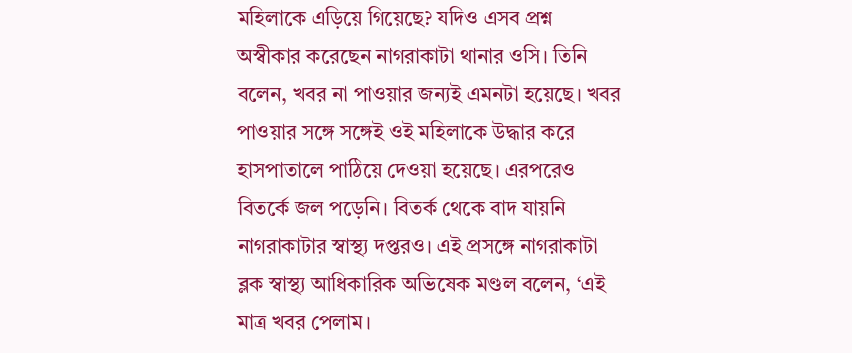মহিলাকে এড়িয়ে গিয়েছে? যদিও এসব প্রশ্ন অস্বীকার করেছেন নাগরাকাটা থানার ওসি। তিনি বলেন, খবর না পাওয়ার জন্যই এমনটা হয়েছে। খবর পাওয়ার সঙ্গে সঙ্গেই ওই মহিলাকে উদ্ধার করে হাসপাতালে পাঠিয়ে দেওয়া হয়েছে। এরপরেও বিতর্কে জল পড়েনি। বিতর্ক থেকে বাদ যায়নি নাগরাকাটার স্বাস্থ্য দপ্তরও। এই প্রসঙ্গে নাগরাকাটা ব্লক স্বাস্থ্য আধিকারিক অভিষেক মণ্ডল বলেন, ‘এই মাত্র খবর পেলাম।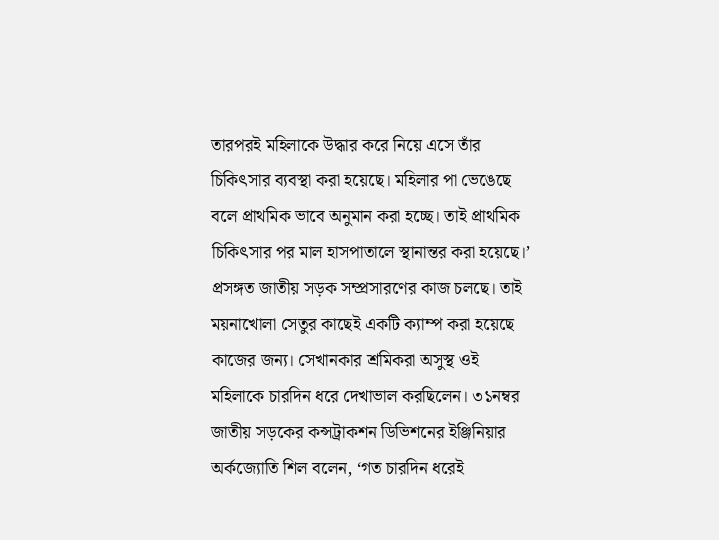তারপরই মহিলাকে উদ্ধার করে নিয়ে এসে তাঁর চিকিৎসার ব্যবস্থা করা হয়েছে। মহিলার পা ভেঙেছে বলে প্রাথমিক ভাবে অনুমান করা হচ্ছে। তাই প্রাথমিক চিকিৎসার পর মাল হাসপাতালে স্থানান্তর করা হয়েছে।’
প্রসঙ্গত জাতীয় সড়ক সম্প্রসারণের কাজ চলছে। তাই ময়নাখোলা সেতুর কাছেই একটি ক্যাম্প করা হয়েছে কাজের জন্য। সেখানকার শ্রমিকরা অসুস্থ ওই মহিলাকে চারদিন ধরে দেখাভাল করছিলেন। ৩১নম্বর জাতীয় সড়কের কন্সট্রাকশন ডিভিশনের ইঞ্জিনিয়ার অর্কজ্যোতি শিল বলেন, ‘গত চারদিন ধরেই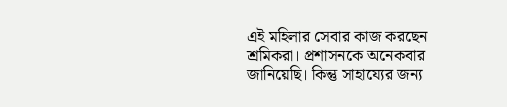এই মহিলার সেবার কাজ করছেন শ্রমিকরা। প্রশাসনকে অনেকবার জানিয়েছি। কিন্তু সাহায্যের জন্য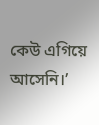কেউ এগিয়ে আসেনি।’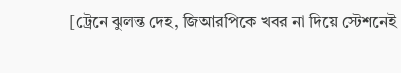[ট্রেনে ঝুলন্ত দেহ, জিআরপিকে খবর না দিয়ে স্টেশনেই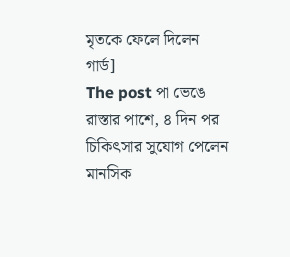মৃতকে ফেলে দিলেন গার্ড]
The post পা ভেঙে রাস্তার পাশে, ৪ দিন পর চিকিৎসার সুযোগ পেলেন মানসিক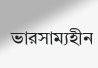ভারসাম্যহীন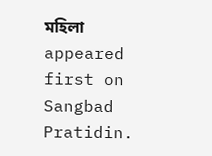মহিলা appeared first on Sangbad Pratidin.